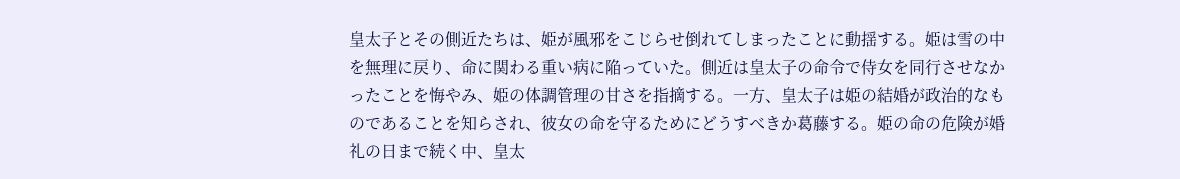皇太子とその側近たちは、姫が風邪をこじらせ倒れてしまったことに動揺する。姫は雪の中を無理に戻り、命に関わる重い病に陥っていた。側近は皇太子の命令で侍女を同行させなかったことを悔やみ、姫の体調管理の甘さを指摘する。一方、皇太子は姫の結婚が政治的なものであることを知らされ、彼女の命を守るためにどうすべきか葛藤する。姫の命の危険が婚礼の日まで続く中、皇太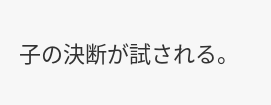子の決断が試される。